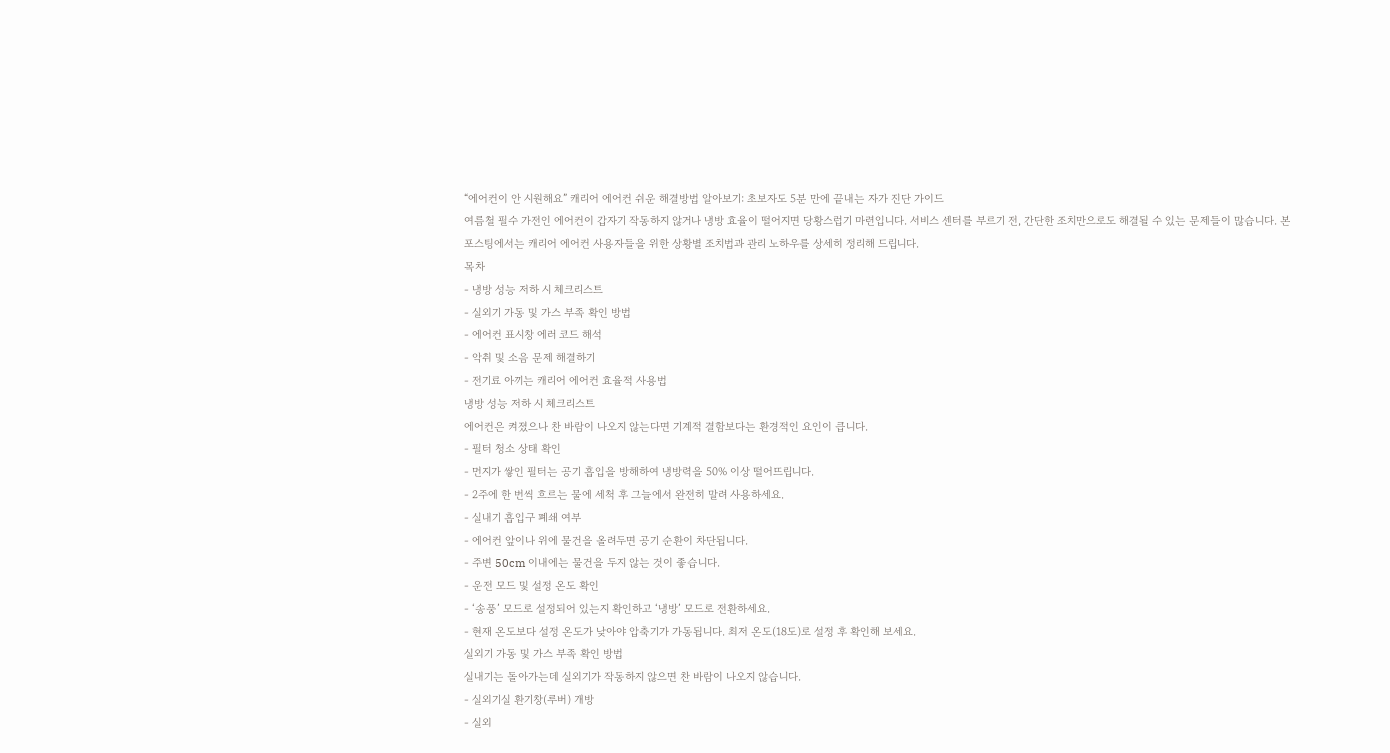“에어컨이 안 시원해요” 캐리어 에어컨 쉬운 해결방법 알아보기: 초보자도 5분 만에 끝내는 자가 진단 가이드
여름철 필수 가전인 에어컨이 갑자기 작동하지 않거나 냉방 효율이 떨어지면 당황스럽기 마련입니다. 서비스 센터를 부르기 전, 간단한 조치만으로도 해결될 수 있는 문제들이 많습니다. 본 포스팅에서는 캐리어 에어컨 사용자들을 위한 상황별 조치법과 관리 노하우를 상세히 정리해 드립니다.
목차
- 냉방 성능 저하 시 체크리스트
- 실외기 가동 및 가스 부족 확인 방법
- 에어컨 표시창 에러 코드 해석
- 악취 및 소음 문제 해결하기
- 전기료 아끼는 캐리어 에어컨 효율적 사용법
냉방 성능 저하 시 체크리스트
에어컨은 켜졌으나 찬 바람이 나오지 않는다면 기계적 결함보다는 환경적인 요인이 큽니다.
- 필터 청소 상태 확인
- 먼지가 쌓인 필터는 공기 흡입을 방해하여 냉방력을 50% 이상 떨어뜨립니다.
- 2주에 한 번씩 흐르는 물에 세척 후 그늘에서 완전히 말려 사용하세요.
- 실내기 흡입구 폐쇄 여부
- 에어컨 앞이나 위에 물건을 올려두면 공기 순환이 차단됩니다.
- 주변 50cm 이내에는 물건을 두지 않는 것이 좋습니다.
- 운전 모드 및 설정 온도 확인
- ‘송풍’ 모드로 설정되어 있는지 확인하고 ‘냉방’ 모드로 전환하세요.
- 현재 온도보다 설정 온도가 낮아야 압축기가 가동됩니다. 최저 온도(18도)로 설정 후 확인해 보세요.
실외기 가동 및 가스 부족 확인 방법
실내기는 돌아가는데 실외기가 작동하지 않으면 찬 바람이 나오지 않습니다.
- 실외기실 환기창(루버) 개방
- 실외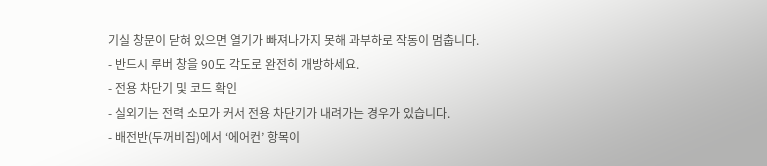기실 창문이 닫혀 있으면 열기가 빠져나가지 못해 과부하로 작동이 멈춥니다.
- 반드시 루버 창을 90도 각도로 완전히 개방하세요.
- 전용 차단기 및 코드 확인
- 실외기는 전력 소모가 커서 전용 차단기가 내려가는 경우가 있습니다.
- 배전반(두꺼비집)에서 ‘에어컨’ 항목이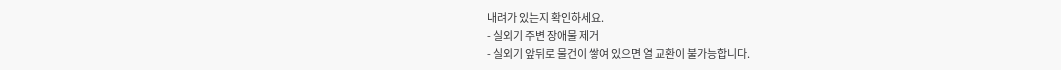내려가 있는지 확인하세요.
- 실외기 주변 장애물 제거
- 실외기 앞뒤로 물건이 쌓여 있으면 열 교환이 불가능합니다.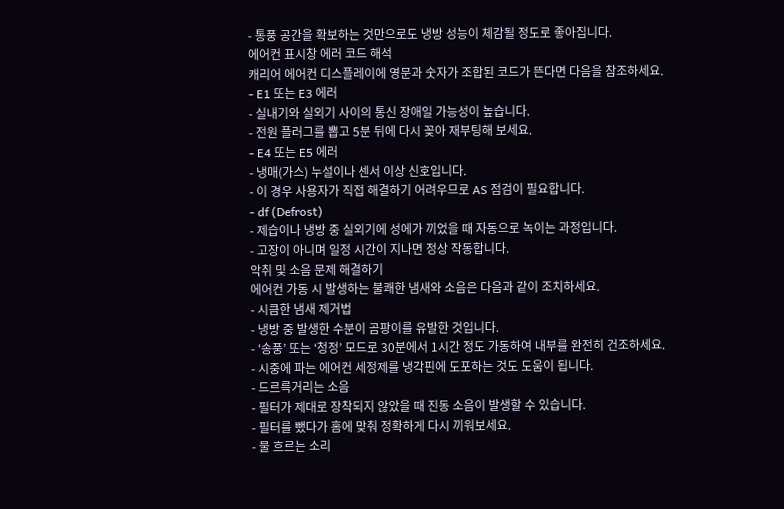- 통풍 공간을 확보하는 것만으로도 냉방 성능이 체감될 정도로 좋아집니다.
에어컨 표시창 에러 코드 해석
캐리어 에어컨 디스플레이에 영문과 숫자가 조합된 코드가 뜬다면 다음을 참조하세요.
- E1 또는 E3 에러
- 실내기와 실외기 사이의 통신 장애일 가능성이 높습니다.
- 전원 플러그를 뽑고 5분 뒤에 다시 꽂아 재부팅해 보세요.
- E4 또는 E5 에러
- 냉매(가스) 누설이나 센서 이상 신호입니다.
- 이 경우 사용자가 직접 해결하기 어려우므로 AS 점검이 필요합니다.
- df (Defrost)
- 제습이나 냉방 중 실외기에 성에가 끼었을 때 자동으로 녹이는 과정입니다.
- 고장이 아니며 일정 시간이 지나면 정상 작동합니다.
악취 및 소음 문제 해결하기
에어컨 가동 시 발생하는 불쾌한 냄새와 소음은 다음과 같이 조치하세요.
- 시큼한 냄새 제거법
- 냉방 중 발생한 수분이 곰팡이를 유발한 것입니다.
- ‘송풍’ 또는 ‘청정’ 모드로 30분에서 1시간 정도 가동하여 내부를 완전히 건조하세요.
- 시중에 파는 에어컨 세정제를 냉각핀에 도포하는 것도 도움이 됩니다.
- 드르륵거리는 소음
- 필터가 제대로 장착되지 않았을 때 진동 소음이 발생할 수 있습니다.
- 필터를 뺐다가 홈에 맞춰 정확하게 다시 끼워보세요.
- 물 흐르는 소리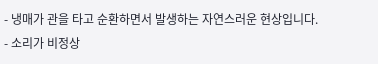- 냉매가 관을 타고 순환하면서 발생하는 자연스러운 현상입니다.
- 소리가 비정상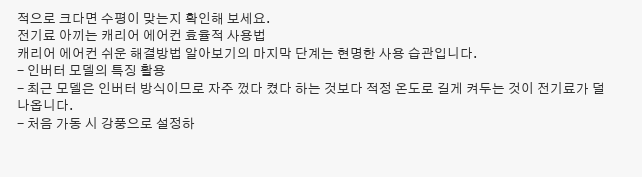적으로 크다면 수평이 맞는지 확인해 보세요.
전기료 아끼는 캐리어 에어컨 효율적 사용법
캐리어 에어컨 쉬운 해결방법 알아보기의 마지막 단계는 현명한 사용 습관입니다.
- 인버터 모델의 특징 활용
- 최근 모델은 인버터 방식이므로 자주 껐다 켰다 하는 것보다 적정 온도로 길게 켜두는 것이 전기료가 덜 나옵니다.
- 처음 가동 시 강풍으로 설정하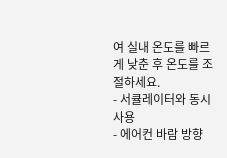여 실내 온도를 빠르게 낮춘 후 온도를 조절하세요.
- 서큘레이터와 동시 사용
- 에어컨 바람 방향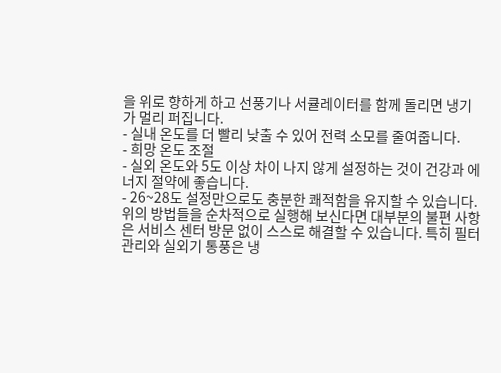을 위로 향하게 하고 선풍기나 서큘레이터를 함께 돌리면 냉기가 멀리 퍼집니다.
- 실내 온도를 더 빨리 낮출 수 있어 전력 소모를 줄여줍니다.
- 희망 온도 조절
- 실외 온도와 5도 이상 차이 나지 않게 설정하는 것이 건강과 에너지 절약에 좋습니다.
- 26~28도 설정만으로도 충분한 쾌적함을 유지할 수 있습니다.
위의 방법들을 순차적으로 실행해 보신다면 대부분의 불편 사항은 서비스 센터 방문 없이 스스로 해결할 수 있습니다. 특히 필터 관리와 실외기 통풍은 냉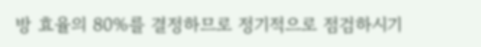방 효율의 80%를 결정하므로 정기적으로 점검하시기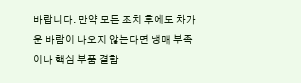바랍니다. 만약 모든 조치 후에도 차가운 바람이 나오지 않는다면 냉매 부족이나 핵심 부품 결함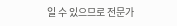일 수 있으므로 전문가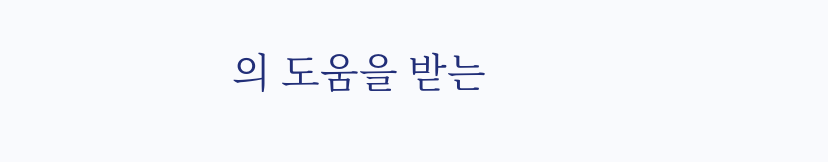의 도움을 받는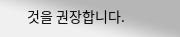것을 권장합니다.